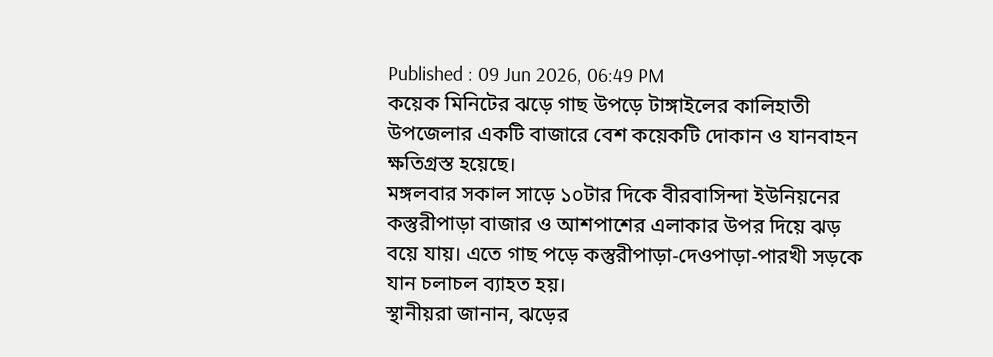Published : 09 Jun 2026, 06:49 PM
কয়েক মিনিটের ঝড়ে গাছ উপড়ে টাঙ্গাইলের কালিহাতী উপজেলার একটি বাজারে বেশ কয়েকটি দোকান ও যানবাহন ক্ষতিগ্রস্ত হয়েছে।
মঙ্গলবার সকাল সাড়ে ১০টার দিকে বীরবাসিন্দা ইউনিয়নের কস্তুরীপাড়া বাজার ও আশপাশের এলাকার উপর দিয়ে ঝড় বয়ে যায়। এতে গাছ পড়ে কস্তুরীপাড়া-দেওপাড়া-পারখী সড়কে যান চলাচল ব্যাহত হয়।
স্থানীয়রা জানান, ঝড়ের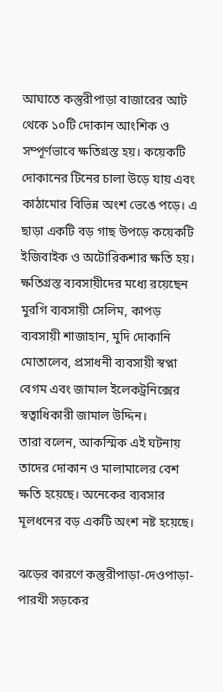আঘাতে কস্তুরীপাড়া বাজারের আট থেকে ১০টি দোকান আংশিক ও সম্পূর্ণভাবে ক্ষতিগ্রস্ত হয়। কয়েকটি দোকানের টিনের চালা উড়ে যায় এবং কাঠামোর বিভিন্ন অংশ ভেঙে পড়ে। এ ছাড়া একটি বড় গাছ উপড়ে কয়েকটি ইজিবাইক ও অটোরিকশার ক্ষতি হয়।
ক্ষতিগ্রস্ত ব্যবসায়ীদের মধ্যে রয়েছেন মুরগি ব্যবসায়ী সেলিম, কাপড় ব্যবসায়ী শাজাহান, মুদি দোকানি মোতালেব, প্রসাধনী ব্যবসায়ী স্বপ্না বেগম এবং জামাল ইলেকট্রনিক্সের স্বত্বাধিকারী জামাল উদ্দিন।
তারা বলেন, আকস্মিক এই ঘটনায় তাদের দোকান ও মালামালের বেশ ক্ষতি হয়েছে। অনেকের ব্যবসার মূলধনের বড় একটি অংশ নষ্ট হয়েছে।

ঝড়ের কারণে কস্তুরীপাড়া-দেওপাড়া-পারখী সড়কের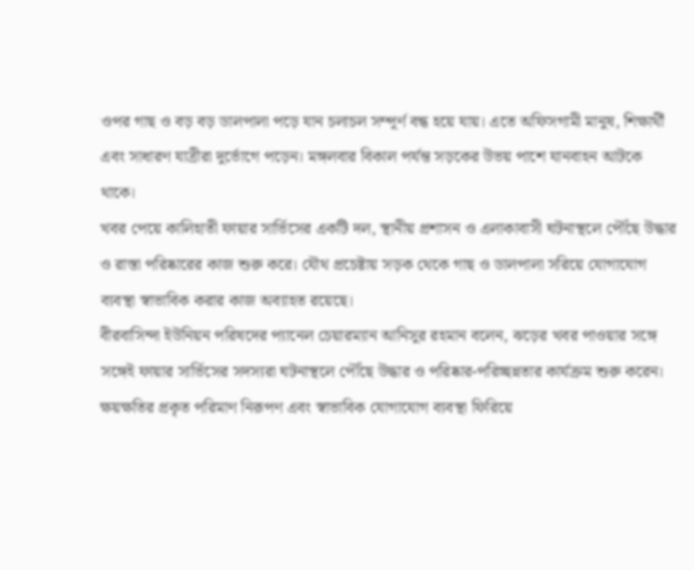ওপর গাছ ও বড় বড় ডালপালা পড়ে যান চলাচল সম্পূর্ণ বন্ধ হয়ে যায়। এতে অফিসগামী মানুষ, শিক্ষার্থী এবং সাধারণ যাত্রীরা দুর্ভোগে পড়েন। মঙ্গলবার বিকাল পর্যন্ত সড়কের উভয় পাশে যানবাহন আটকে থাকে।
খবর পেয়ে কালিহাতী ফায়ার সার্ভিসের একটি দল, স্থানীয় প্রশাসন ও এলাকাবাসী ঘটনাস্থলে পৌঁছে উদ্ধার ও রাস্তা পরিষ্কারের কাজ শুরু করে। যৌথ প্রচেষ্টায় সড়ক থেকে গাছ ও ডালপালা সরিয়ে যোগাযোগ ব্যবস্থা স্বাভাবিক করার কাজ অব্যাহত রয়েছে।
বীরবাসিন্দা ইউনিয়ন পরিষদের প্যানেল চেয়ারম্যান আনিসুর রহমান বলেন, ঝড়ের খবর পাওয়ার সঙ্গে সঙ্গেই ফায়ার সার্ভিসের সদস্যরা ঘটনাস্থলে পৌঁছে উদ্ধার ও পরিষ্কার-পরিচ্ছন্নতার কার্যক্রম শুরু করেন। ক্ষয়ক্ষতির প্রকৃত পরিমাণ নিরূপণ এবং স্বাভাবিক যোগাযোগ ব্যবস্থা ফিরিয়ে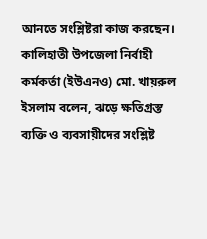আনতে সংশ্লিষ্টরা কাজ করছেন।
কালিহাতী উপজেলা নির্বাহী কর্মকর্তা (ইউএনও) মো. খায়রুল ইসলাম বলেন, ঝড়ে ক্ষতিগ্রস্ত ব্যক্তি ও ব্যবসায়ীদের সংশ্লিষ্ট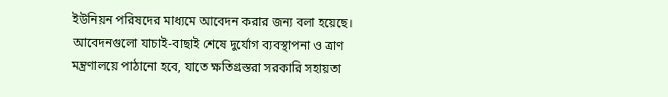ইউনিয়ন পরিষদের মাধ্যমে আবেদন করার জন্য বলা হয়েছে। আবেদনগুলো যাচাই-বাছাই শেষে দুর্যোগ ব্যবস্থাপনা ও ত্রাণ মন্ত্রণালয়ে পাঠানো হবে, যাতে ক্ষতিগ্রস্তরা সরকারি সহায়তা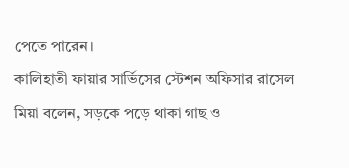পেতে পারেন।
কালিহাতী ফায়ার সার্ভিসের স্টেশন অফিসার রাসেল মিয়া বলেন, সড়কে পড়ে থাকা গাছ ও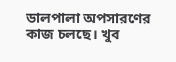ডালপালা অপসারণের কাজ চলছে। খুব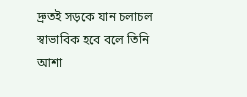দ্রুতই সড়কে যান চলাচল স্বাভাবিক হবে বলে তিনি আশা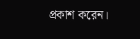প্রকাশ করেন।